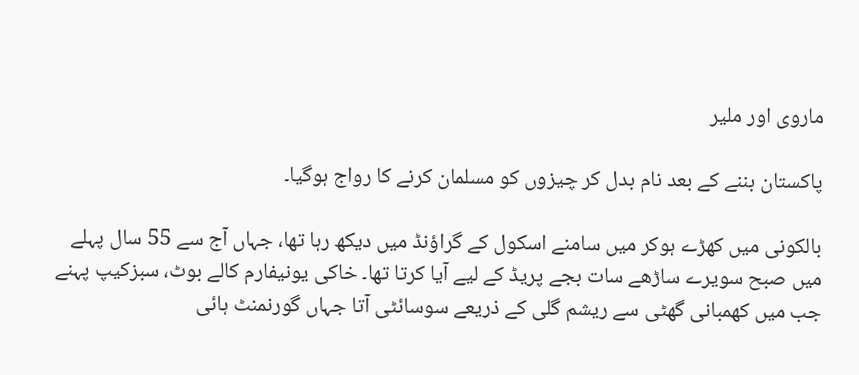ماروی اور ملیر

پاکستان بننے کے بعد نام بدل کر چیزوں کو مسلمان کرنے کا رواج ہوگیا۔

بالکونی میں کھڑے ہوکر میں سامنے اسکول کے گراؤنڈ میں دیکھ رہا تھا، جہاں آج سے 55 سال پہلے میں صبح سویرے ساڑھے سات بجے پریڈ کے لیے آیا کرتا تھا۔ خاکی یونیفارم کالے بوٹ، سبزکیپ پہنے جب میں کھمبانی گھٹی سے ریشم گلی کے ذریعے سوسائٹی آتا جہاں گورنمنٹ ہائی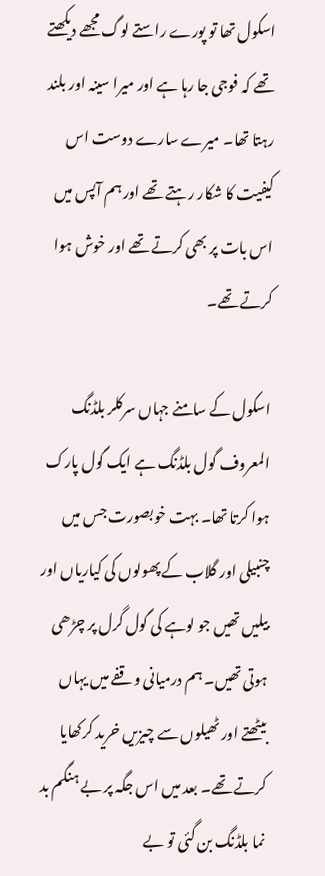اسکول تھا تو پورے راستے لوگ مجھے دیکھتے تھے کہ فوجی جا رہا ہے اور میرا سینہ اور بلند رہتا تھا۔ میرے سارے دوست اس کیفیت کا شکار رہتے تھے اور ہم آپس میں اس بات پر بھی کرتے تھے اور خوش ہوا کرتے تھے۔

اسکول کے سامنے جہاں سرکلر بلڈنگ المعروف گول بلڈنگ ہے ایک گول پارک ہوا کرتا تھا۔ بہت خوبصورت جس میں چنبیلی اور گلاب کے پھولوں کی کیاریاں اور بیلیں تھیں جو لوہے کی گول گرل پر چڑھی ہوتی تھیں۔ ہم درمیانی وقفے میں یہاں بیٹھتے اور ٹھیلوں سے چیزیں خرید کرکھایا کرتے تھے۔ بعد میں اس جگہ پر بے ہنگم بد نما بلڈنگ بن گئی تو بے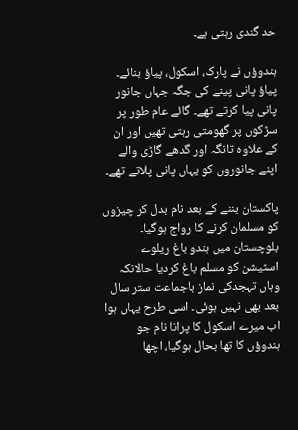حد گندی رہتی ہے۔

ہندوؤں نے پارک، اسکول، پیاؤ بنائے۔ پیاؤ پانی پینے کی جگہ جہاں جانور پانی پیا کرتے تھے۔ گائے عام طور پر سڑکوں پر گھومتی رہتی تھیں اور ان کے علاوہ تانگہ اور گدھے گاڑی والے اپنے جانوروں کو یہاں پانی پلاتے تھے۔

پاکستان بننے کے بعد نام بدل کر چیزوں کو مسلمان کرنے کا رواج ہوگیا۔ بلوچستان میں ہندو باغ ریلوے اسٹیشن کو مسلم باغ کردیا حالانکہ وہاں تہجدکی نماز باجماعت ستر سال بعد بھی نہیں ہوئی۔ اسی طرح یہاں ہوا اب میرے اسکول کا پرانا نام جو ہندوؤں کا تھا بحال ہوگیا، اچھا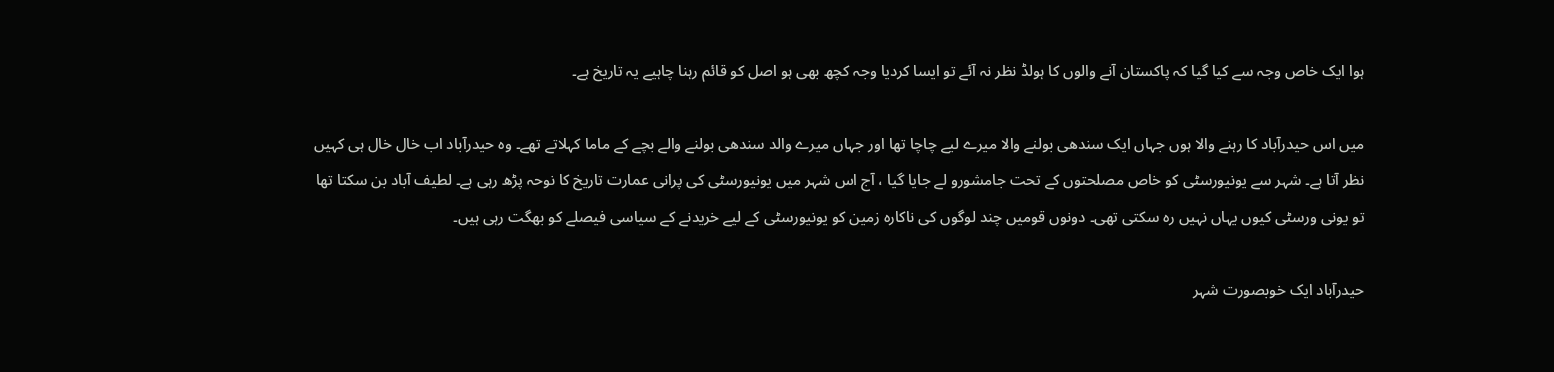ہوا ایک خاص وجہ سے کیا گیا کہ پاکستان آنے والوں کا ہولڈ نظر نہ آئے تو ایسا کردیا وجہ کچھ بھی ہو اصل کو قائم رہنا چاہیے یہ تاریخ ہے۔

میں اس حیدرآباد کا رہنے والا ہوں جہاں ایک سندھی بولنے والا میرے لیے چاچا تھا اور جہاں میرے والد سندھی بولنے والے بچے کے ماما کہلاتے تھے۔ وہ حیدرآباد اب خال خال ہی کہیں نظر آتا ہے۔ شہر سے یونیورسٹی کو خاص مصلحتوں کے تحت جامشورو لے جایا گیا ، آج اس شہر میں یونیورسٹی کی پرانی عمارت تاریخ کا نوحہ پڑھ رہی ہے۔ لطیف آباد بن سکتا تھا تو یونی ورسٹی کیوں یہاں نہیں رہ سکتی تھی۔ دونوں قومیں چند لوگوں کی ناکارہ زمین کو یونیورسٹی کے لیے خریدنے کے سیاسی فیصلے کو بھگت رہی ہیں۔

حیدرآباد ایک خوبصورت شہر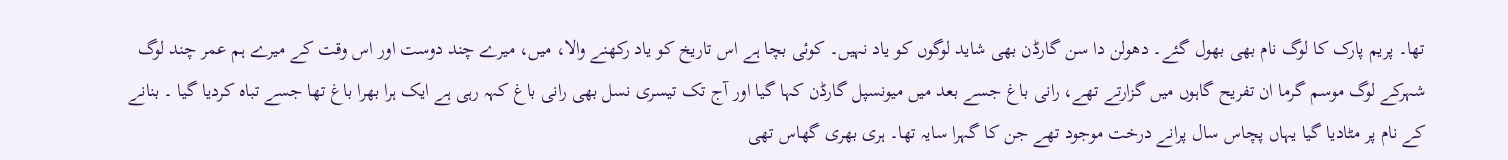تھا۔ پریم پارک کا لوگ نام بھی بھول گئے۔ دھولن دا سن گارڈن بھی شاید لوگوں کو یاد نہیں۔ کوئی بچا ہے اس تاریخ کو یاد رکھنے والا، میں، میرے چند دوست اور اس وقت کے میرے ہم عمر چند لوگ شہرکے لوگ موسم گرما ان تفریح گاہوں میں گزارتے تھے، رانی باغ جسے بعد میں میونسپل گارڈن کہا گیا اور آج تک تیسری نسل بھی رانی باغ کہہ رہی ہے ایک ہرا بھرا باغ تھا جسے تباہ کردیا گیا ۔ بنانے کے نام پر مٹادیا گیا یہاں پچاس سال پرانے درخت موجود تھے جن کا گہرا سایہ تھا۔ ہری بھری گھاس تھی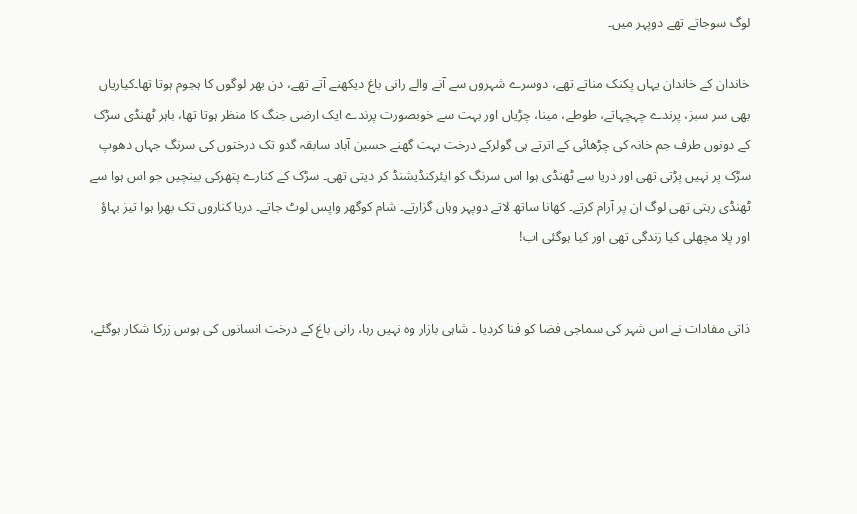لوگ سوجاتے تھے دوپہر میں۔

خاندان کے خاندان یہاں پکنک مناتے تھے، دوسرے شہروں سے آنے والے رانی باغ دیکھنے آتے تھے، دن بھر لوگوں کا ہجوم ہوتا تھا۔کیاریاں بھی سر سبز، پرندے چہچہاتے، طوطے، مینا، چڑیاں اور بہت سے خوبصورت پرندے ایک ارضی جنگ کا منظر ہوتا تھا، باہر ٹھنڈی سڑک کے دونوں طرف جم خانہ کی چڑھائی کے اترتے ہی گولرکے درخت بہت گھنے حسین آباد سابقہ گدو تک درختوں کی سرنگ جہاں دھوپ سڑک پر نہیں پڑتی تھی اور دریا سے ٹھنڈی ہوا اس سرنگ کو ایئرکنڈیشنڈ کر دیتی تھی۔ سڑک کے کنارے پتھرکی بینچیں جو اس ہوا سے ٹھنڈی رہتی تھی لوگ ان پر آرام کرتے۔ کھانا ساتھ لاتے دوپہر وہاں گزارتے۔ شام کوگھر واپس لوٹ جاتے۔ دریا کناروں تک بھرا ہوا تیز بہاؤ اور پلا مچھلی کیا زندگی تھی اور کیا ہوگئی اب!


ذاتی مفادات نے اس شہر کی سماجی فضا کو فنا کردیا ۔ شاہی بازار وہ نہیں رہا، رانی باغ کے درخت انسانوں کی ہوس زرکا شکار ہوگئے،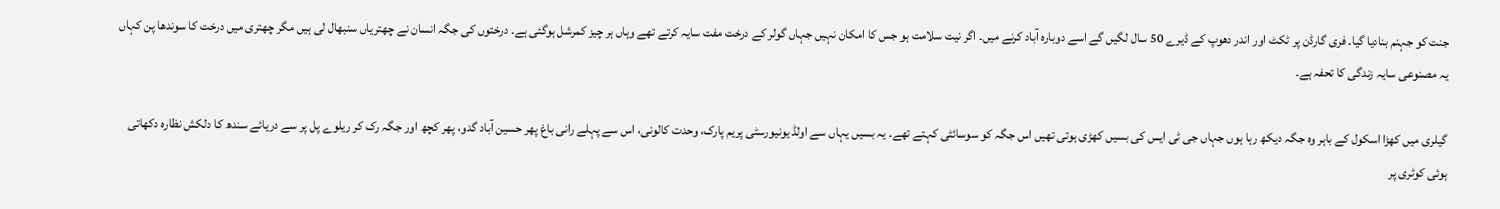جنت کو جہنم بنادیا گیا۔ فری گارڈن پر ٹکٹ اور اندر دھوپ کے ڈیرے 50 سال لگیں گے اسے دوبارہ آباد کرنے میں۔ اگر نیت سلامت ہو جس کا امکان نہیں جہاں گولر کے درخت مفت سایہ کرتے تھے وہاں ہر چیز کمرشل ہوگئی ہے۔ درختوں کی جگہ انسان نے چھتریاں سنبھال لی ہیں مگر چھتری میں درخت کا سوندھا پن کہاں یہ مصنوعی سایہ زندگی کا تحفہ ہے۔

گیلری میں کھڑا اسکول کے باہر وہ جگہ دیکھ رہا ہوں جہاں جی ٹی ایس کی بسیں کھڑی ہوتی تھیں اس جگہ کو سوسائٹی کہتے تھے۔ یہ بسیں یہاں سے اولڈ یونیورسٹی پریم پارک، وحدت کالونی، اس سے پہلے رانی باغ پھر حسین آباد گدو، پھر کچھ اور جگہ رک کر ریلوے پل پر سے دریائے سندھ کا دلکش نظارہ دکھاتی ہوئی کوٹری پر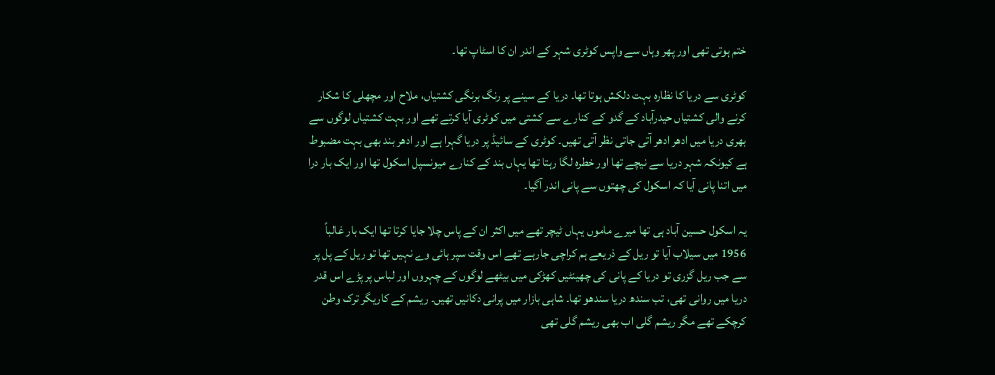ختم ہوتی تھی اور پھر وہاں سے واپس کوٹری شہر کے اندر ان کا اسٹاپ تھا۔

کوٹری سے دریا کا نظارہ بہت دلکش ہوتا تھا۔ دریا کے سینے پر رنگ برنگی کشتیاں، ملاح اور مچھلی کا شکار کرنے والی کشتیاں حیدرآباد کے گدو کے کنارے سے کشتی میں کوٹری آیا کرتے تھے اور بہت کشتیاں لوگوں سے بھری دریا میں ادھر ادھر آتی جاتی نظر آتی تھیں۔ کوٹری کے سائیڈ پر دریا گہرا ہے اور ادھر بند بھی بہت مضبوط ہے کیونکہ شہر دریا سے نیچے تھا اور خطرہ لگا رہتا تھا یہاں بند کے کنارے میونسپل اسکول تھا اور ایک بار درا میں اتنا پانی آیا کہ اسکول کی چھتوں سے پانی اندر آگیا۔

یہ اسکول حسین آباد ہی تھا میرے ماموں یہاں ٹیچر تھے میں اکثر ان کے پاس چلا جایا کرتا تھا ایک بار غالباً 1956 میں سیلاب آیا تو ریل کے ذریعے ہم کراچی جارہے تھے اس وقت سپر ہائی وے نہیں تھا تو ریل کے پل پر سے جب ریل گزری تو دریا کے پانی کی چھینٹیں کھڑکی میں بیٹھے لوگوں کے چہروں اور لباس پر پڑے اس قدر دریا میں روانی تھی، تب سندھ دریا سندھو تھا۔ شاہی بازار میں پرانی دکانیں تھیں۔ ریشم کے کاریگر ترک وطن کرچکے تھے مگر ریشم گلی اب بھی ریشم گلی تھی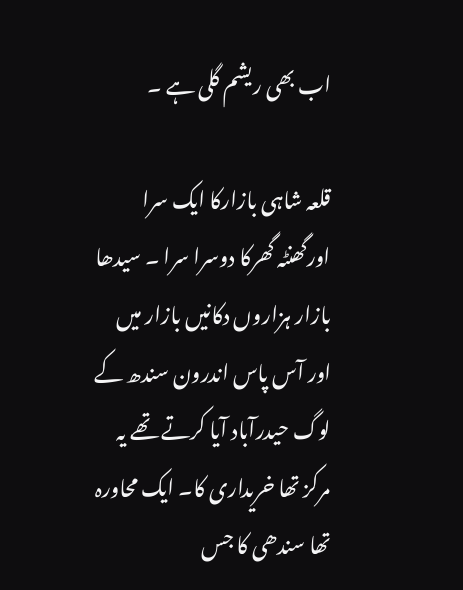اب بھی ریشم گلی ہے ۔

قلعہ شاہی بازارکا ایک سرا اورگھنٹہ گھرکا دوسرا سرا ۔ سیدھا بازار ہزاروں دکانیں بازار میں اور آس پاس اندرون سندھ کے لوگ حیدرآباد آیا کرتے تھے یہ مرکز تھا خریداری کا۔ ایک محاورہ تھا سندھی کا جس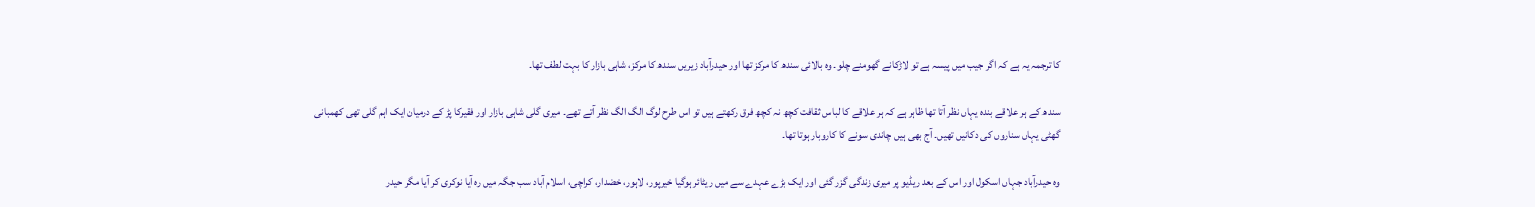کا ترجمہ یہ ہے کہ اگر جیب میں پیسہ ہے تو لاڑکانے گھومنے چلو۔ وہ بالائی سندھ کا مرکز تھا اور حیدرآباد زیریں سندھ کا مرکز، شاہی بازار کا بہت لطف تھا۔

سندھ کے ہر علاقے بندہ یہاں نظر آتا تھا ظاہر ہے کہ ہر علاقے کا لباس ثقافت کچھ نہ کچھ فرق رکھتے ہیں تو اس طرح لوگ الگ الگ نظر آتے تھے۔ میری گلی شاہی بازار اور فقیرکا پڑ کے درمیان ایک اہم گلی تھی کھمبانی گھٹی یہاں سناروں کی دکانیں تھیں۔ آج بھی ہیں چاندی سونے کا کاروبار ہوتا تھا۔

وہ حیدرآباد جہاں اسکول اور اس کے بعد ریڈیو پر میری زندگی گزر گئی اور ایک بڑے عہدے سے میں ریٹائر ہوگیا خیرپور، لاہور، خضدار، کراچی، اسلام آباد سب جگہ میں رہ آیا نوکری کر آیا مگر حیدر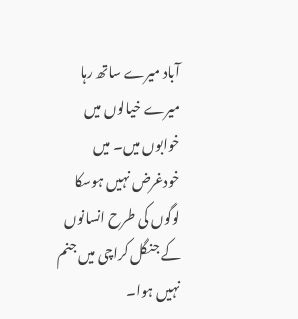آباد میرے ساتھ رہا میرے خیالوں میں خوابوں میں۔ میں خودغرض نہیں ہوسکا لوگوں کی طرح انسانوں کے جنگل کراچی میں جنم نہیں ہوا۔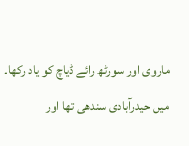ماروی اور سورٹھ رائے ڈیاچ کو یاد رکھا۔ میں حیدرآبادی سندھی تھا اور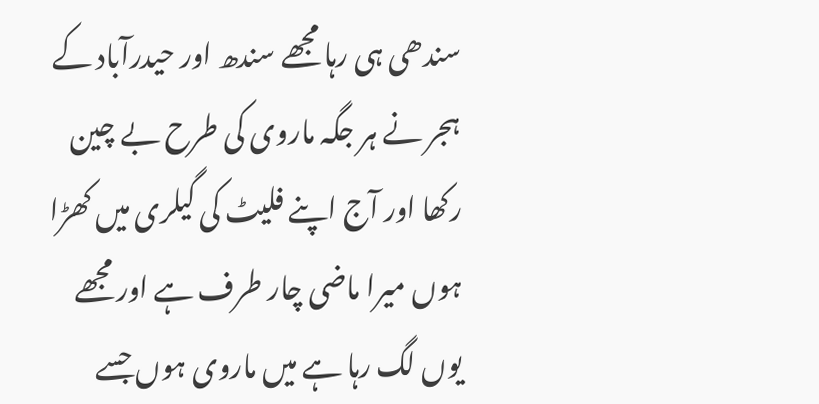سندھی ہی رہا مجھے سندھ اور حیدرآباد کے ہجر نے ہر جگہ ماروی کی طرح بے چین رکھا اور آج اپنے فلیٹ کی گیلری میں کھڑا ہوں میرا ماضی چار طرف ہے اور مجھے یوں لگ رہا ہے میں ماروی ہوں جسے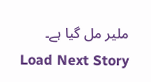ملیر مل گیا ہے۔
Load Next Story